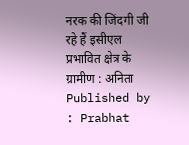नरक की जिंदगी जी रहे हैं इसीएल प्रभावित क्षेत्र के ग्रामीण : अनिता
Published by : Prabhat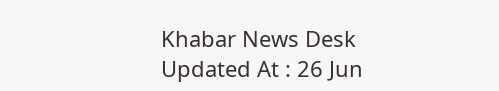Khabar News Desk Updated At : 26 Jun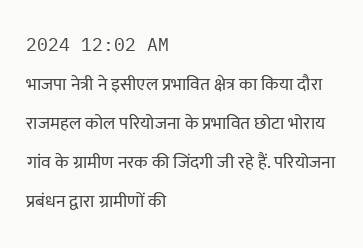2024 12:02 AM
भाजपा नेत्री ने इसीएल प्रभावित क्षेत्र का किया दौरा
राजमहल कोल परियोजना के प्रभावित छोटा भोराय गांव के ग्रामीण नरक की जिंदगी जी रहे हैं. परियोजना प्रबंधन द्वारा ग्रामीणों की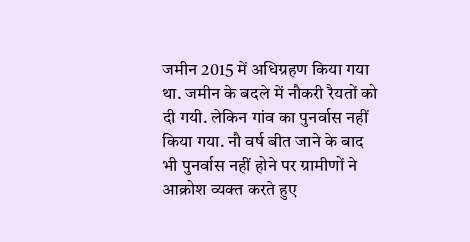जमीन 2015 में अधिग्रहण किया गया था. जमीन के बदले में नौकरी रैयतों को दी गयी. लेकिन गांव का पुनर्वास नहीं किया गया. नौ वर्ष बीत जाने के बाद भी पुनर्वास नहीं होने पर ग्रामीणों ने आक्रोश व्यक्त करते हुए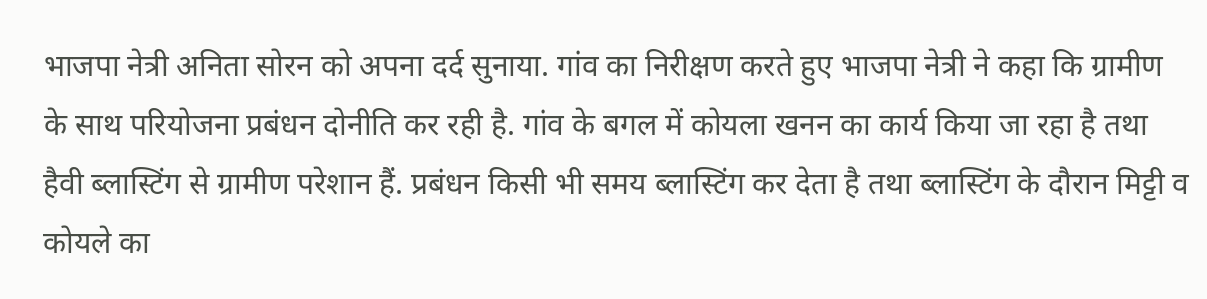भाजपा नेत्री अनिता सोरन को अपना दर्द सुनाया. गांव का निरीक्षण करते हुए भाजपा नेत्री ने कहा कि ग्रामीण के साथ परियोजना प्रबंधन दोनीति कर रही है. गांव के बगल में कोयला खनन का कार्य किया जा रहा है तथा हैवी ब्लास्टिंग से ग्रामीण परेशान हैं. प्रबंधन किसी भी समय ब्लास्टिंग कर देता है तथा ब्लास्टिंग के दौरान मिट्टी व कोयले का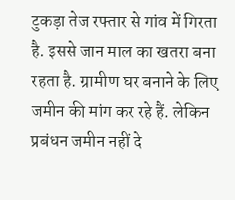टुकड़ा तेज रफ्तार से गांव में गिरता है. इससे जान माल का खतरा बना रहता है. ग्रामीण घर बनाने के लिए जमीन की मांग कर रहे हैं. लेकिन प्रबंधन जमीन नहीं दे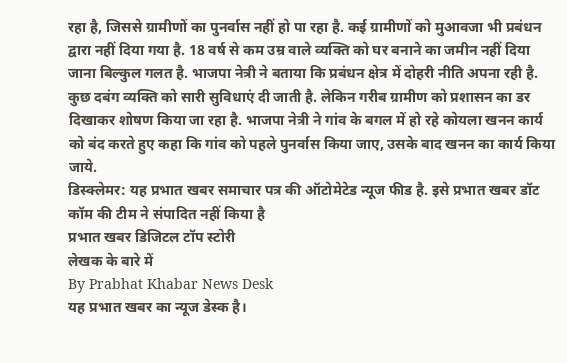रहा है, जिससे ग्रामीणों का पुनर्वास नहीं हो पा रहा है. कई ग्रामीणों को मुआवजा भी प्रबंधन द्वारा नहीं दिया गया है. 18 वर्ष से कम उम्र वाले व्यक्ति को घर बनाने का जमीन नहीं दिया जाना बिल्कुल गलत है. भाजपा नेत्री ने बताया कि प्रबंधन क्षेत्र में दोहरी नीति अपना रही है. कुछ दबंग व्यक्ति को सारी सुविधाएं दी जाती है. लेकिन गरीब ग्रामीण को प्रशासन का डर दिखाकर शोषण किया जा रहा है. भाजपा नेत्री ने गांव के बगल में हो रहे कोयला खनन कार्य को बंद करते हुए कहा कि गांव को पहले पुनर्वास किया जाए, उसके बाद खनन का कार्य किया जाये.
डिस्क्लेमर: यह प्रभात खबर समाचार पत्र की ऑटोमेटेड न्यूज फीड है. इसे प्रभात खबर डॉट कॉम की टीम ने संपादित नहीं किया है
प्रभात खबर डिजिटल टॉप स्टोरी
लेखक के बारे में
By Prabhat Khabar News Desk
यह प्रभात खबर का न्यूज डेस्क है।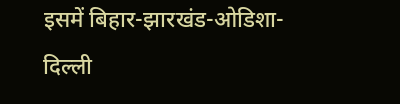इसमें बिहार-झारखंड-ओडिशा-दिल्ली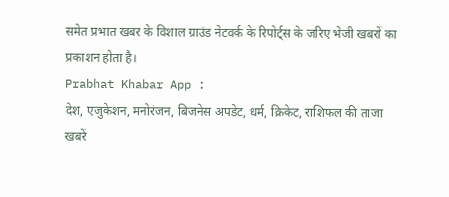समेत प्रभात खबर के विशाल ग्राउंड नेटवर्क के रिपोर्ट्स के जरिए भेजी खबरों का प्रकाशन होता है।
Prabhat Khabar App :
देश, एजुकेशन, मनोरंजन, बिजनेस अपडेट, धर्म, क्रिकेट, राशिफल की ताजा खबरें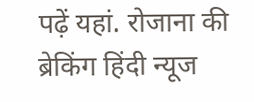पढ़ें यहां. रोजाना की ब्रेकिंग हिंदी न्यूज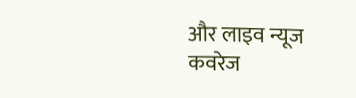और लाइव न्यूज कवरेज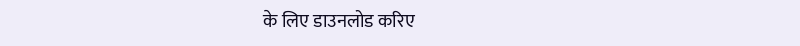के लिए डाउनलोड करिए